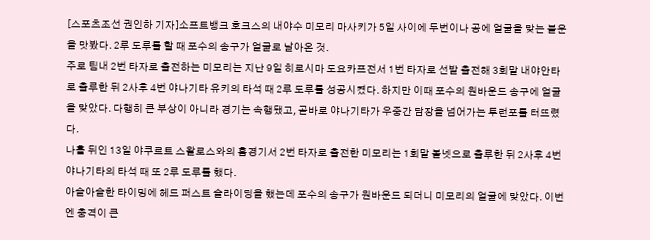[스포츠조선 권인하 기자]소프트뱅크 호크스의 내야수 미모리 마사키가 5일 사이에 두번이나 공에 얼굴을 맞는 불운을 맛봤다. 2루 도루를 할 때 포수의 송구가 얼굴로 날아온 것.
주로 팀내 2번 타자로 출전하는 미모리는 지난 9일 히로시마 도요카프전서 1번 타자로 선발 출전해 3회말 내야안타로 출루한 뒤 2사후 4번 야나기타 유키의 타석 때 2루 도루를 성공시켰다. 하지만 이때 포수의 원바운드 송구에 얼굴을 맞았다. 다행히 큰 부상이 아니라 경기는 속행됐고, 곧바로 야나기타가 우중간 담장을 넘어가는 투런포를 터뜨렸다.
나흘 뒤인 13일 야쿠르트 스왈로스와의 홈경기서 2번 타자로 출전한 미모리는 1회말 볼넷으로 출루한 뒤 2사후 4번 야나기타의 타석 때 또 2루 도루를 했다.
아슬아슬한 타이밍에 헤드 퍼스트 슬라이딩을 했는데 포수의 송구가 원바운드 되더니 미모리의 얼굴에 맞았다. 이번엔 충격이 큰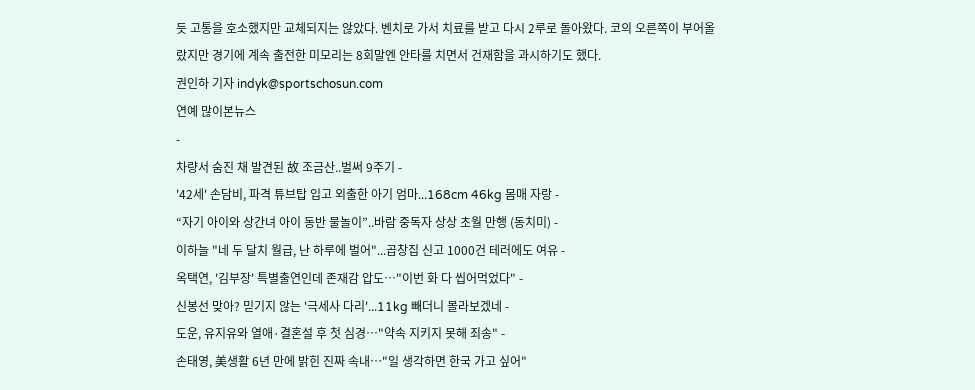듯 고통을 호소했지만 교체되지는 않았다. 벤치로 가서 치료를 받고 다시 2루로 돌아왔다. 코의 오른쪽이 부어올랐지만 경기에 계속 출전한 미모리는 8회말엔 안타를 치면서 건재함을 과시하기도 했다.
권인하 기자 indyk@sportschosun.com
연예 많이본뉴스
-
차량서 숨진 채 발견된 故 조금산..벌써 9주기 -
'42세' 손담비, 파격 튜브탑 입고 외출한 아기 엄마...168cm 46kg 몸매 자랑 -
“자기 아이와 상간녀 아이 동반 물놀이”..바람 중독자 상상 초월 만행 (동치미) -
이하늘 "네 두 달치 월급, 난 하루에 벌어"...곱창집 신고 1000건 테러에도 여유 -
옥택연, '김부장' 특별출연인데 존재감 압도…"이번 화 다 씹어먹었다" -
신봉선 맞아? 믿기지 않는 '극세사 다리'...11kg 빼더니 몰라보겠네 -
도운, 유지유와 열애·결혼설 후 첫 심경…"약속 지키지 못해 죄송" -
손태영, 美생활 6년 만에 밝힌 진짜 속내…"일 생각하면 한국 가고 싶어"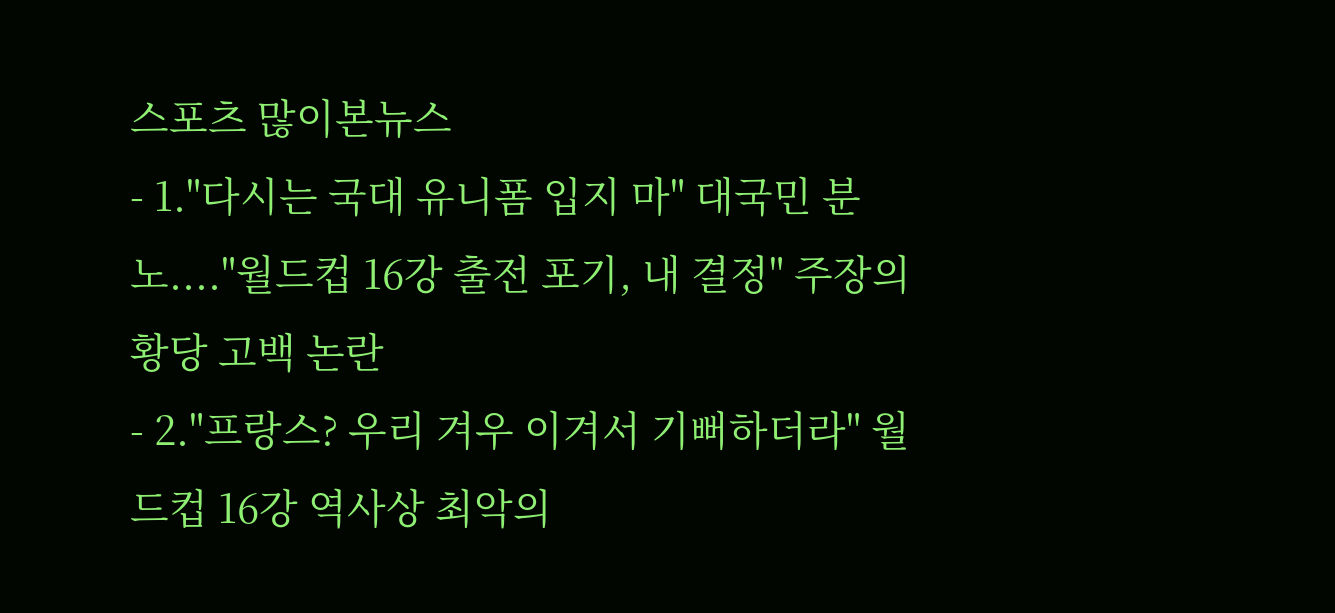스포츠 많이본뉴스
- 1."다시는 국대 유니폼 입지 마" 대국민 분노...."월드컵 16강 출전 포기, 내 결정" 주장의 황당 고백 논란
- 2."프랑스? 우리 겨우 이겨서 기뻐하더라" 월드컵 16강 역사상 최악의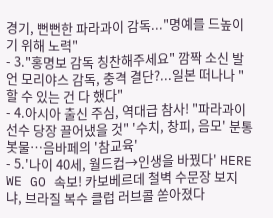경기, 뻔뻔한 파라과이 감독..."명예를 드높이기 위해 노력"
- 3."홍명보 감독 칭찬해주세요" 깜짝 소신 발언 모리야스 감독, 충격 결단?...일본 떠나나 "할 수 있는 건 다 했다"
- 4.아시아 출신 주심, 역대급 참사! "파라과이 선수 당장 끌어냈을 것" '수치, 창피, 음모' 분통 봇물…음바페의 '참교육'
- 5.'나이 40세, 월드컵→인생을 바꿨다' HERE WE GO 속보! 카보베르데 철벽 수문장 보지냐, 브라질 복수 클럽 러브콜 쏟아졌다